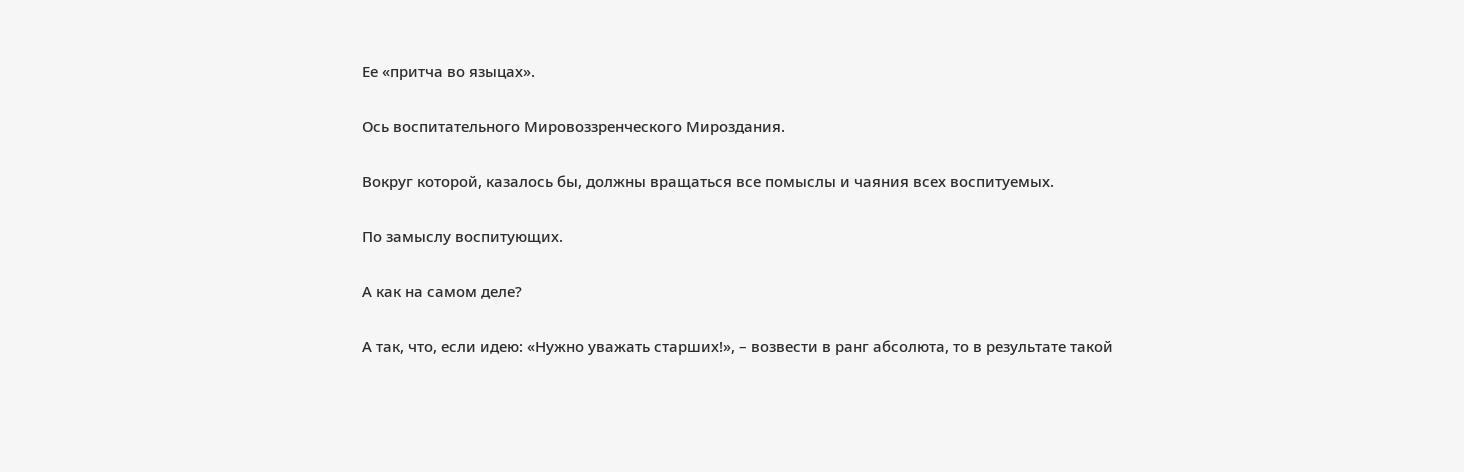Ее «притча во языцах».

Ось воспитательного Мировоззренческого Мироздания.

Вокруг которой, казалось бы, должны вращаться все помыслы и чаяния всех воспитуемых.

По замыслу воспитующих.

А как на самом деле?

А так, что, если идею: «Нужно уважать старших!», – возвести в ранг абсолюта, то в результате такой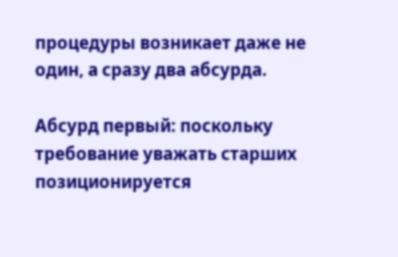процедуры возникает даже не один, а сразу два абсурда.

Абсурд первый: поскольку требование уважать старших позиционируется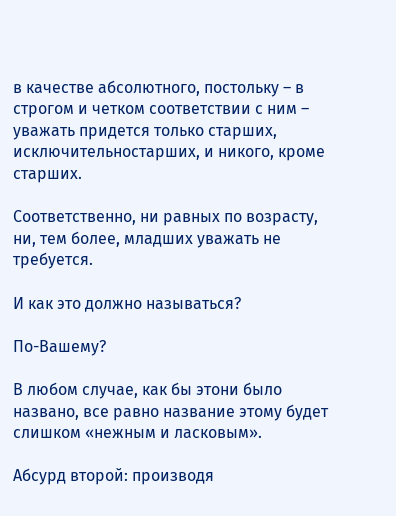в качестве абсолютного, постольку – в строгом и четком соответствии с ним – уважать придется только старших, исключительностарших, и никого, кроме старших.

Соответственно, ни равных по возрасту, ни, тем более, младших уважать не требуется.

И как это должно называться?

По-Вашему?

В любом случае, как бы этони было названо, все равно название этому будет слишком «нежным и ласковым».

Абсурд второй: производя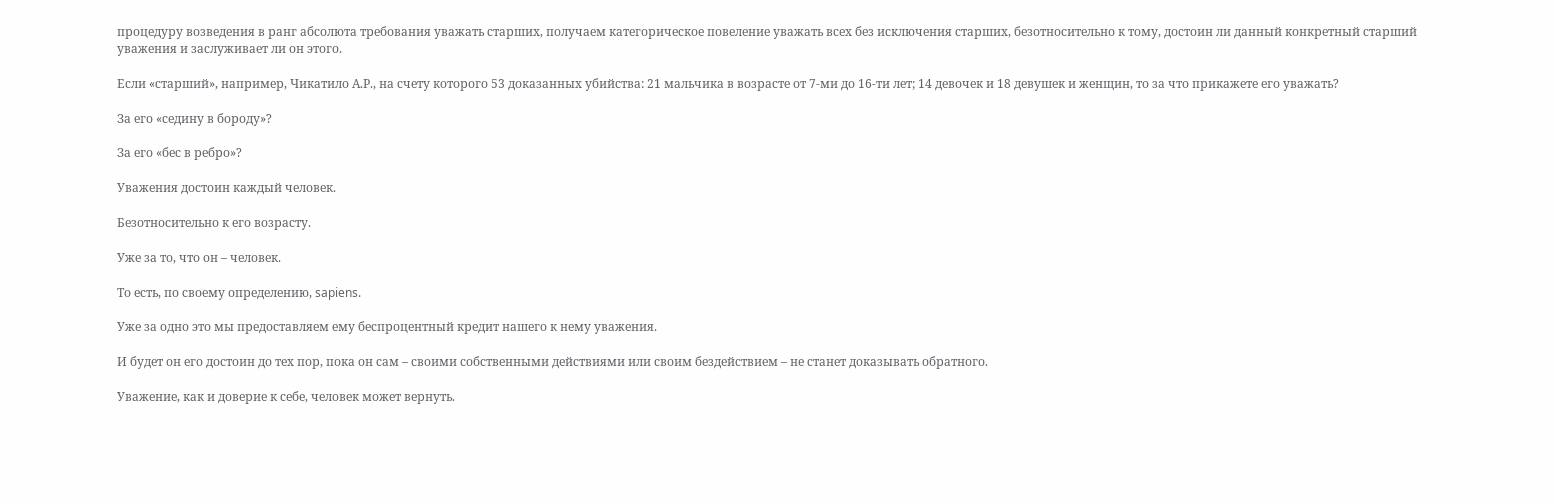процедуру возведения в ранг абсолюта требования уважать старших, получаем категорическое повеление уважать всех без исключения старших, безотносительно к тому, достоин ли данный конкретный старший уважения и заслуживает ли он этого.

Если «старший», например, Чикатило А.Р., на счету которого 53 доказанных убийства: 21 мальчика в возрасте от 7-ми до 16-ти лет; 14 девочек и 18 девушек и женщин, то за что прикажете его уважать?

За его «седину в бороду»?

За его «бес в ребро»?

Уважения достоин каждый человек.

Безотносительно к его возрасту.

Уже за то, что он – человек.

То есть, по своему определению, sapiens.

Уже за одно это мы предоставляем ему беспроцентный кредит нашего к нему уважения.

И будет он его достоин до тех пор, пока он сам – своими собственными действиями или своим бездействием – не станет доказывать обратного.

Уважение, как и доверие к себе, человек может вернуть.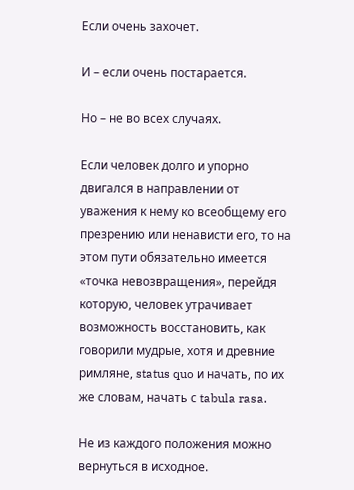Если очень захочет.

И – если очень постарается.

Но – не во всех случаях.

Если человек долго и упорно двигался в направлении от уважения к нему ко всеобщему его презрению или ненависти его, то на этом пути обязательно имеется «точка невозвращения», перейдя которую, человек утрачивает возможность восстановить, как говорили мудрые, хотя и древние римляне, status quo и начать, по их же словам, начать с tabula rasa.

Не из каждого положения можно вернуться в исходное.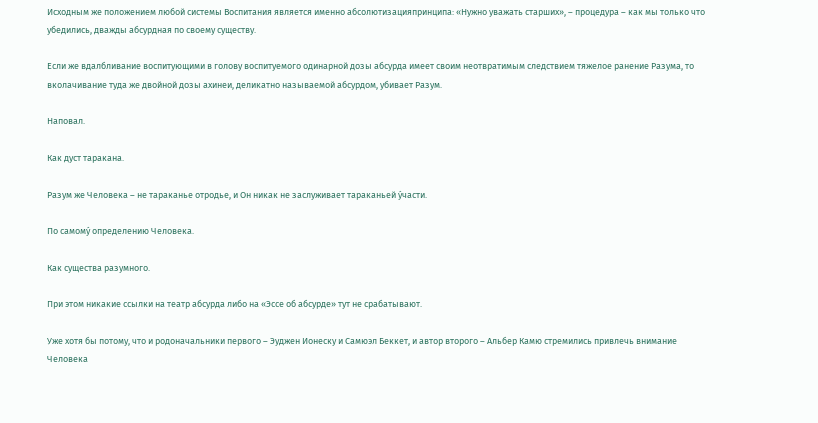Исходным же положением любой системы Воспитания является именно абсолютизацияпринципа: «Нужно уважать старших», – процедура – как мы только что убедились, дважды абсурдная по своему существу.

Если же вдалбливание воспитующими в голову воспитуемого одинарной дозы абсурда имеет своим неотвратимым следствием тяжелое ранение Разума, то вколачивание туда же двойной дозы ахинеи, деликатно называемой абсурдом, убивает Разум.

Наповал.

Как дуст таракана.

Разум же Человека – не тараканье отродье, и Он никак не заслуживает тараканьей ýчасти.

По самомý определению Человека.

Как существа разумного.

При этом никакие ссылки на театр абсурда либо на «Эссе об абсурде» тут не срабатывают.

Уже хотя бы потому, что и родоначальники первого – Эуджен Ионеску и Самюэл Беккет, и автор второго – Альбер Камю стремились привлечь внимание Человека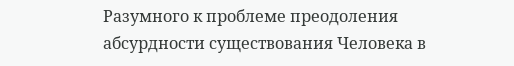Разумного к проблеме преодоления абсурдности существования Человека в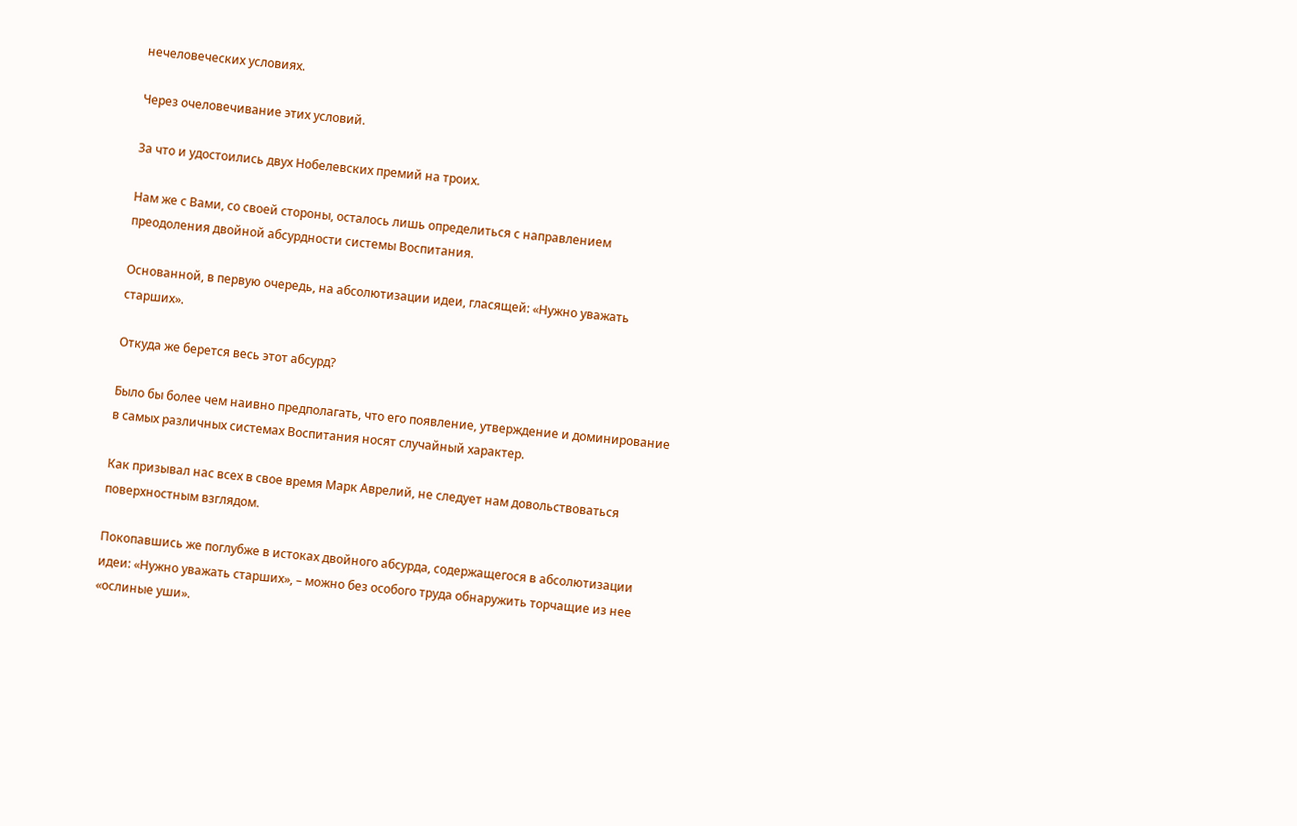нечеловеческих условиях.

Через очеловечивание этих условий.

За что и удостоились двух Нобелевских премий на троих.

Нам же с Вами, со своей стороны, осталось лишь определиться с направлением преодоления двойной абсурдности системы Воспитания.

Основанной, в первую очередь, на абсолютизации идеи, гласящей: «Нужно уважать старших».

Откуда же берется весь этот абсурд?

Было бы более чем наивно предполагать, что его появление, утверждение и доминирование в самых различных системах Воспитания носят случайный характер.

Как призывал нас всех в свое время Марк Аврелий, не следует нам довольствоваться поверхностным взглядом.

Покопавшись же поглубже в истоках двойного абсурда, содержащегося в абсолютизации идеи: «Нужно уважать старших», – можно без особого труда обнаружить торчащие из нее «ослиные уши».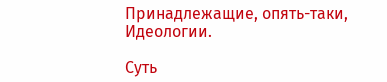Принадлежащие, опять-таки, Идеологии.

Суть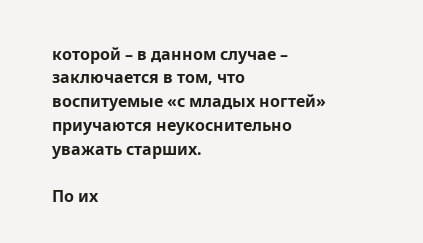которой – в данном случае – заключается в том, что воспитуемые «с младых ногтей» приучаются неукоснительно уважать старших.

По их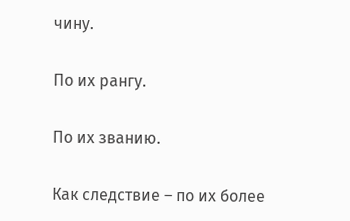чину.

По их рангу.

По их званию.

Как следствие – по их более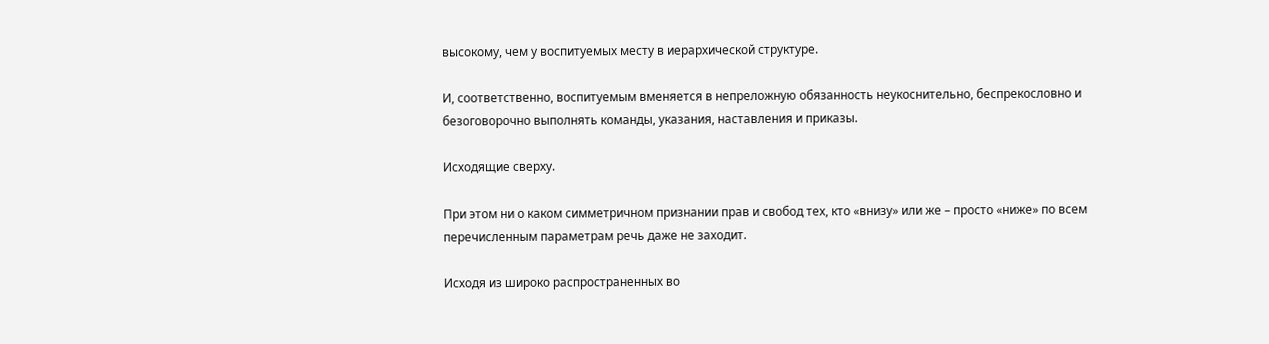высокому, чем у воспитуемых месту в иерархической структуре.

И, соответственно, воспитуемым вменяется в непреложную обязанность неукоснительно, беспрекословно и безоговорочно выполнять команды, указания, наставления и приказы.

Исходящие сверху.

При этом ни о каком симметричном признании прав и свобод тех, кто «внизу» или же – просто «ниже» по всем перечисленным параметрам речь даже не заходит.

Исходя из широко распространенных во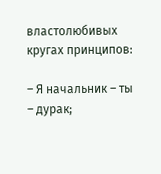властолюбивых кругах принципов:

– Я начальник – ты – дурак;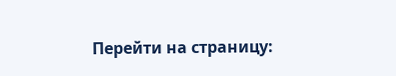Перейти на страницу: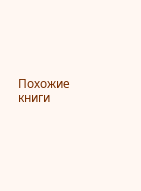Похожие книги